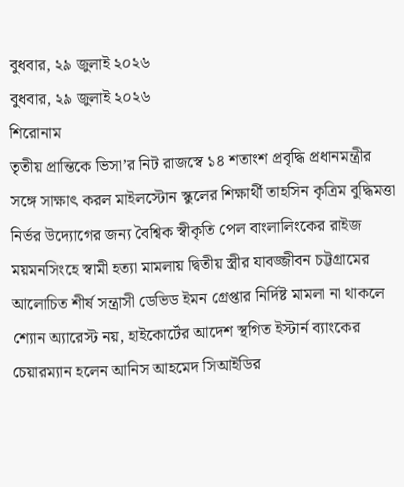বুধবার, ২৯ জুলাই ২০২৬
বুধবার, ২৯ জুলাই ২০২৬
শিরোনাম
তৃতীয় প্রান্তিকে ভিসা’র নিট রাজস্বে ১৪ শতাংশ প্রবৃদ্ধি প্রধানমন্ত্রীর সঙ্গে সাক্ষাৎ করল মাইলস্টোন স্কুলের শিক্ষার্থী তাহসিন কৃত্রিম বুদ্ধিমত্তা নির্ভর উদ্যোগের জন্য বৈশ্বিক স্বীকৃতি পেল বাংলালিংকের রাইজ ময়মনসিংহে স্বামী হত্যা মামলায় দ্বিতীয় স্ত্রীর যাবজ্জীবন চট্টগ্রামের আলোচিত শীর্ষ সন্ত্রাসী ডেভিড ইমন গ্রেপ্তার নির্দিষ্ট মামলা না থাকলে শ্যোন অ্যারেস্ট নয়, হাইকোর্টের আদেশ স্থগিত ইস্টার্ন ব্যাংকের চেয়ারম্যান হলেন আনিস আহমেদ সিআইডির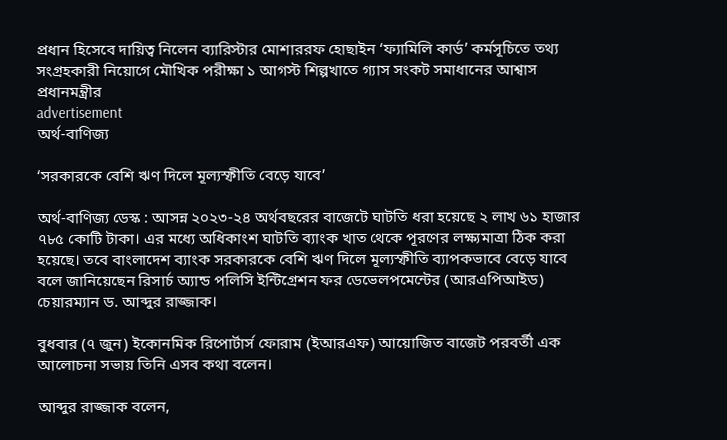প্রধান হিসেবে দায়িত্ব নিলেন ব্যারিস্টার মোশাররফ হোছাইন ‘ফ্যামিলি কার্ড’ কর্মসূচিতে তথ্য সংগ্রহকারী নিয়োগে মৌখিক পরীক্ষা ১ আগস্ট শিল্পখাতে গ্যাস সংকট সমাধানের আশ্বাস প্রধানমন্ত্রীর
advertisement
অর্থ-বাণিজ্য

‘সরকারকে বেশি ঋণ দিলে মূল্যস্ফীতি বেড়ে যাবে’

অর্থ-বাণিজ্য ডেস্ক : আসন্ন ২০২৩-২৪ অর্থবছরের বাজেটে ঘাটতি ধরা হয়েছে ২ লাখ ৬১ হাজার ৭৮৫ কোটি টাকা। এর মধ্যে অধিকাংশ ঘাটতি ব্যাংক খাত থেকে পূরণের লক্ষ্যমাত্রা ঠিক করা হয়েছে। তবে বাংলাদেশ ব্যাংক সরকারকে বেশি ঋণ দিলে মূল্যস্ফীতি ব্যাপকভাবে বেড়ে যাবে বলে জানিয়েছেন রিসার্চ অ্যান্ড পলিসি ইন্টিগ্রেশন ফর ডেভেলপমেন্টের (আরএপিআইড) চেয়ারম্যান ড. আব্দুর রাজ্জাক।

বুধবার (৭ জুন) ইকোনমিক রিপোর্টার্স ফোরাম (ইআরএফ) আয়োজিত বাজেট পরবর্তী এক আলোচনা সভায় তিনি এসব কথা বলেন।

আব্দুর রাজ্জাক বলেন,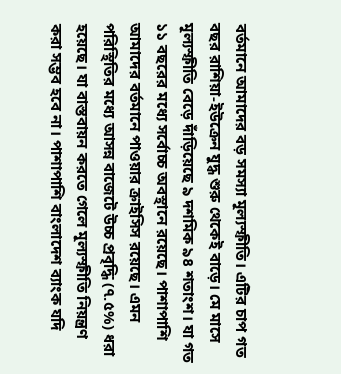বর্তমানে আমাদের বড় সমস্যা মূল্যস্ফীতি। এটির চাপ গত বছর রাশিয়া-ইউক্রেন যুদ্ধ শুরু থেকেই বাড়ে। মে মাসে মূল্যস্ফীতি বেড়ে দাঁড়িয়েছে ৯ দশমিক ৯৪ শতাংশ। যা গত ১১ বছরের মধ্যে সর্বোচ্চ অবস্থানে রয়েছে। পাশাপাশি আমাদের বর্তমানে পাওয়ার ক্রাইসিস রয়েছে। এমন পরিস্থিতির মধ্যে আসন্ন বাজেটে উচ্চ প্রবৃদ্ধি (৭.৫%) ধরা হয়েছে। যা বাস্তবায়ন করতে গেলে মূল্যস্ফীতি নিয়ন্ত্রণ করা সম্ভব হবে না। পাশাপাশি বাংলাদেশ ব্যাংক যদি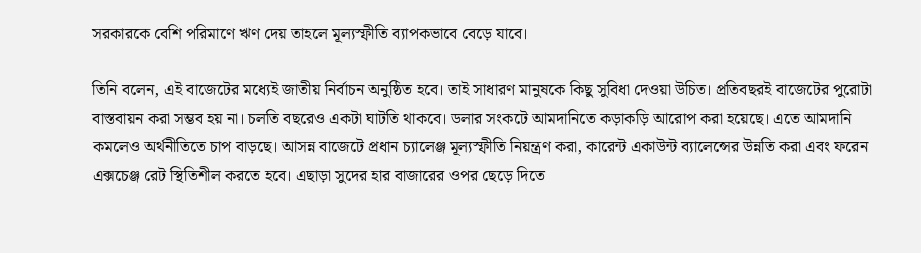সরকারকে বেশি পরিমাণে ঋণ দেয় তাহলে মূল্যস্ফীতি ব্যাপকভাবে বেড়ে যাবে।

তিনি বলেন, এই বাজেটের মধ্যেই জাতীয় নির্বাচন অনুষ্ঠিত হবে। তাই সাধারণ মানুষকে কিছু সুবিধা দেওয়া উচিত। প্রতিবছরই বাজেটের পুরোটা বাস্তবায়ন করা সম্ভব হয় না। চলতি বছরেও একটা ঘাটতি থাকবে। ডলার সংকটে আমদানিতে কড়াকড়ি আরোপ করা হয়েছে। এতে আমদানি কমলেও অর্থনীতিতে চাপ বাড়ছে। আসন্ন বাজেটে প্রধান চ্যালেঞ্জ মূল্যস্ফীতি নিয়ন্ত্রণ করা, কারেন্ট একাউন্ট ব্যালেন্সের উন্নতি করা এবং ফরেন এক্সচেঞ্জ রেট স্থিতিশীল করতে হবে। এছাড়া সুদের হার বাজারের ওপর ছেড়ে দিতে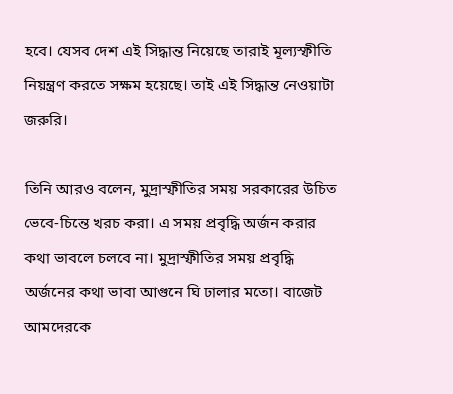হবে। যেসব দেশ এই সিদ্ধান্ত নিয়েছে তারাই মূল্যস্ফীতি নিয়ন্ত্রণ করতে সক্ষম হয়েছে। তাই এই সিদ্ধান্ত নেওয়াটা জরুরি।

তিনি আরও বলেন, মুদ্রাস্ফীতির সময় সরকারের উচিত ভেবে-চিন্তে খরচ করা। এ সময় প্রবৃদ্ধি অর্জন করার কথা ভাবলে চলবে না। মুদ্রাস্ফীতির সময় প্রবৃদ্ধি অর্জনের কথা ভাবা আগুনে ঘি ঢালার মতো। বাজেট আমদেরকে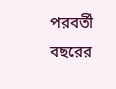পরবর্তী বছরের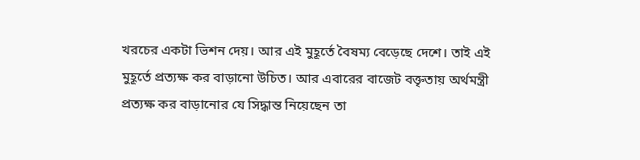খরচের একটা ভিশন দেয়। আর এই মুহূর্তে বৈষম্য বেড়েছে দেশে। তাই এই মুহূর্তে প্রত্যক্ষ কর বাড়ানো উচিত। আর এবারের বাজেট বক্তৃতায় অর্থমন্ত্রী প্রত্যক্ষ কর বাড়ানোর যে সিদ্ধান্ত নিয়েছেন তা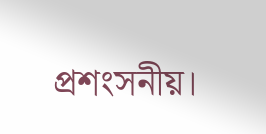প্রশংসনীয়।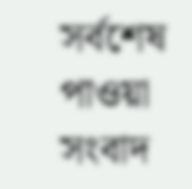সর্বশেষ পাওয়া সংবাদ